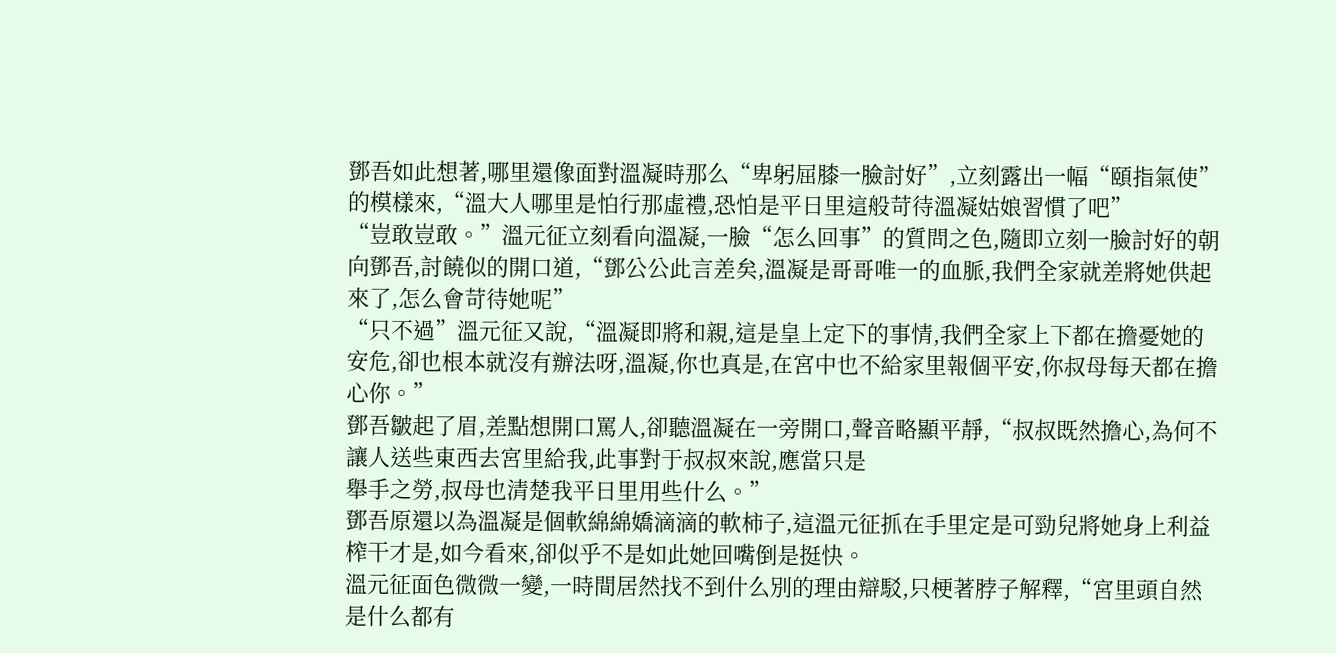鄧吾如此想著,哪里還像面對溫凝時那么“卑躬屈膝一臉討好”,立刻露出一幅“頤指氣使”的模樣來,“溫大人哪里是怕行那虛禮,恐怕是平日里這般苛待溫凝姑娘習慣了吧”
“豈敢豈敢。”溫元征立刻看向溫凝,一臉“怎么回事”的質問之色,隨即立刻一臉討好的朝向鄧吾,討饒似的開口道,“鄧公公此言差矣,溫凝是哥哥唯一的血脈,我們全家就差將她供起來了,怎么會苛待她呢”
“只不過”溫元征又說,“溫凝即將和親,這是皇上定下的事情,我們全家上下都在擔憂她的安危,卻也根本就沒有辦法呀,溫凝,你也真是,在宮中也不給家里報個平安,你叔母每天都在擔心你。”
鄧吾皺起了眉,差點想開口罵人,卻聽溫凝在一旁開口,聲音略顯平靜,“叔叔既然擔心,為何不讓人送些東西去宮里給我,此事對于叔叔來說,應當只是
舉手之勞,叔母也清楚我平日里用些什么。”
鄧吾原還以為溫凝是個軟綿綿嬌滴滴的軟柿子,這溫元征抓在手里定是可勁兒將她身上利益榨干才是,如今看來,卻似乎不是如此她回嘴倒是挺快。
溫元征面色微微一變,一時間居然找不到什么別的理由辯駁,只梗著脖子解釋,“宮里頭自然是什么都有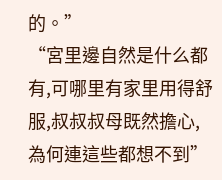的。”
“宮里邊自然是什么都有,可哪里有家里用得舒服,叔叔叔母既然擔心,為何連這些都想不到”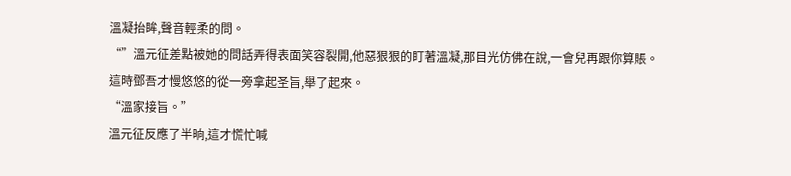溫凝抬眸,聲音輕柔的問。
“”溫元征差點被她的問話弄得表面笑容裂開,他惡狠狠的盯著溫凝,那目光仿佛在說,一會兒再跟你算賬。
這時鄧吾才慢悠悠的從一旁拿起圣旨,舉了起來。
“溫家接旨。”
溫元征反應了半晌,這才慌忙喊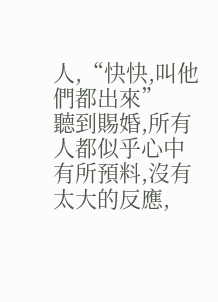人,“快快,叫他們都出來”
聽到賜婚,所有人都似乎心中有所預料,沒有太大的反應,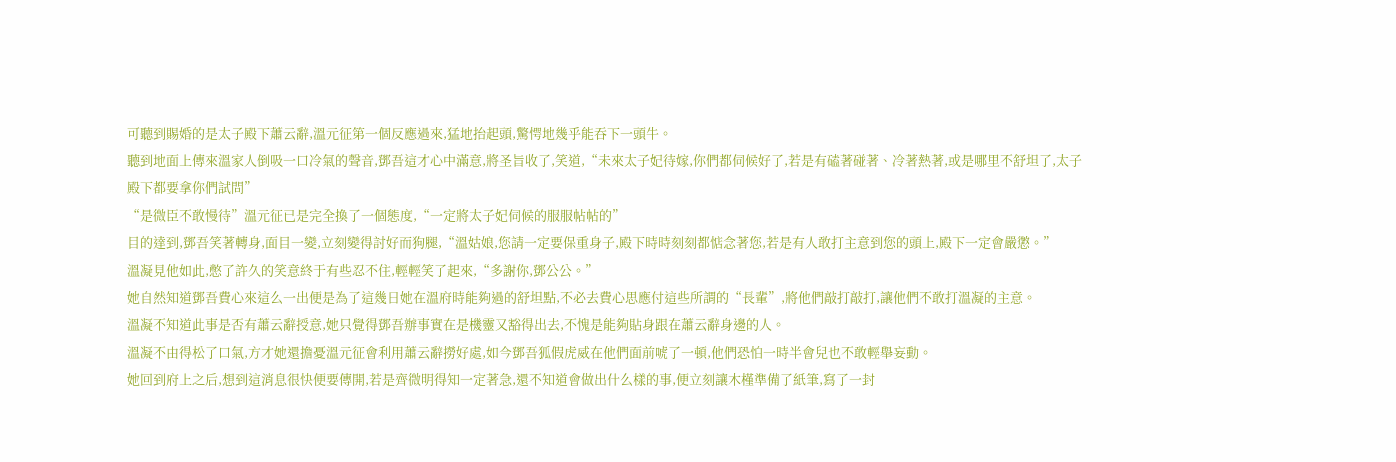可聽到賜婚的是太子殿下蕭云辭,溫元征第一個反應過來,猛地抬起頭,驚愕地幾乎能吞下一頭牛。
聽到地面上傳來溫家人倒吸一口冷氣的聲音,鄧吾這才心中滿意,將圣旨收了,笑道,“未來太子妃待嫁,你們都伺候好了,若是有磕著碰著、冷著熱著,或是哪里不舒坦了,太子殿下都要拿你們試問”
“是微臣不敢慢待”溫元征已是完全換了一個態度,“一定將太子妃伺候的服服帖帖的”
目的達到,鄧吾笑著轉身,面目一變,立刻變得討好而狗腿,“溫姑娘,您請一定要保重身子,殿下時時刻刻都惦念著您,若是有人敢打主意到您的頭上,殿下一定會嚴懲。”
溫凝見他如此,憋了許久的笑意終于有些忍不住,輕輕笑了起來,“多謝你,鄧公公。”
她自然知道鄧吾費心來這么一出便是為了這幾日她在溫府時能夠過的舒坦點,不必去費心思應付這些所謂的“長輩”,將他們敲打敲打,讓他們不敢打溫凝的主意。
溫凝不知道此事是否有蕭云辭授意,她只覺得鄧吾辦事實在是機靈又豁得出去,不愧是能夠貼身跟在蕭云辭身邊的人。
溫凝不由得松了口氣,方才她還擔憂溫元征會利用蕭云辭撈好處,如今鄧吾狐假虎威在他們面前唬了一頓,他們恐怕一時半會兒也不敢輕舉妄動。
她回到府上之后,想到這消息很快便要傳開,若是齊微明得知一定著急,還不知道會做出什么樣的事,便立刻讓木槿準備了紙筆,寫了一封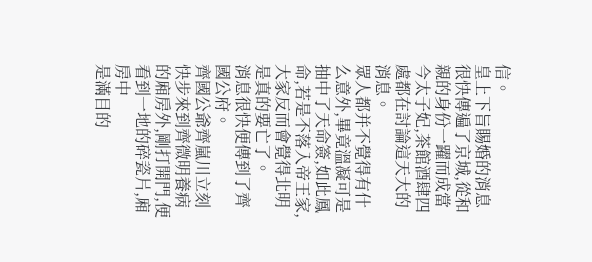信。
皇上下旨賜婚的消息很快傳遍了京城,從和親的身份一躍而成當今太子妃,茶館酒肆四處都在討論這天大的消息。
眾人都并不覺得有什么意外,畢竟溫凝可是抽中了天命簽,如此鳳命,若是不落入帝王家,大家反而會覺得北明是真的要亡了。
消息很快便傳到了齊國公府。
齊國公爺齊嵐川立刻快步來到齊微明養病的廂房外,剛打開門,便看到一地的碎瓷片,廂房中
是滿目的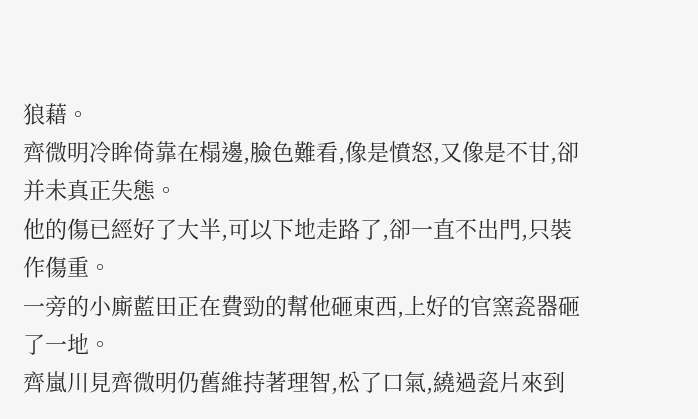狼藉。
齊微明冷眸倚靠在榻邊,臉色難看,像是憤怒,又像是不甘,卻并未真正失態。
他的傷已經好了大半,可以下地走路了,卻一直不出門,只裝作傷重。
一旁的小廝藍田正在費勁的幫他砸東西,上好的官窯瓷器砸了一地。
齊嵐川見齊微明仍舊維持著理智,松了口氣,繞過瓷片來到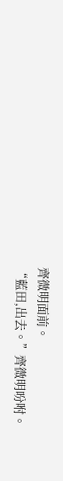齊微明面前。
“藍田,出去。”齊微明吩咐。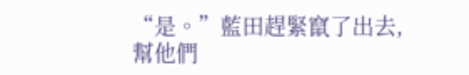“是。”藍田趕緊竄了出去,幫他們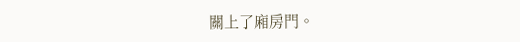關上了廂房門。